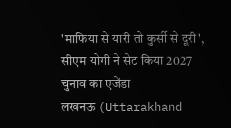'माफिया से यारी तो कुर्सी से दूरी', सीएम योगी ने सेट किया 2027 चुनाव का एजेंडा
लखनऊ (Uttarakhand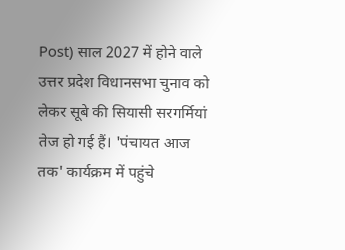Post) साल 2027 में होने वाले उत्तर प्रदेश विधानसभा चुनाव को लेकर सूबे की सियासी सरगर्मियां तेज हो गई हैं। 'पंचायत आज तक' कार्यक्रम में पहुंचे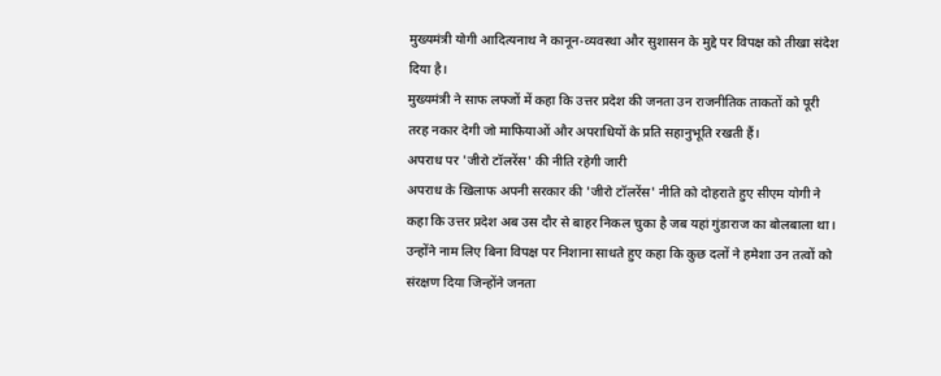मुख्यमंत्री योगी आदित्यनाथ ने कानून-व्यवस्था और सुशासन के मुद्दे पर विपक्ष को तीखा संदेश दिया है।
मुख्यमंत्री ने साफ लफ्जों में कहा कि उत्तर प्रदेश की जनता उन राजनीतिक ताकतों को पूरी तरह नकार देगी जो माफियाओं और अपराधियों के प्रति सहानुभूति रखती हैं।
अपराध पर 'जीरो टॉलरेंस' की नीति रहेगी जारी
अपराध के खिलाफ अपनी सरकार की 'जीरो टॉलरेंस' नीति को दोहराते हुए सीएम योगी ने कहा कि उत्तर प्रदेश अब उस दौर से बाहर निकल चुका है जब यहां गुंडाराज का बोलबाला था। उन्होंने नाम लिए बिना विपक्ष पर निशाना साधते हुए कहा कि कुछ दलों ने हमेशा उन तत्वों को संरक्षण दिया जिन्होंने जनता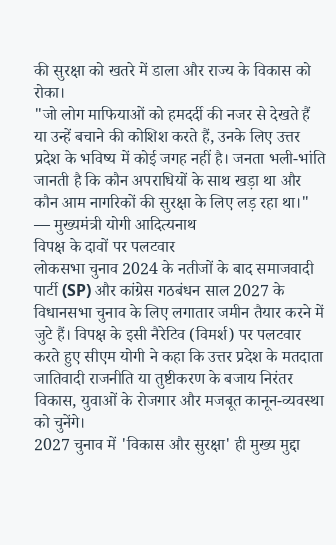की सुरक्षा को खतरे में डाला और राज्य के विकास को रोका।
"जो लोग माफियाओं को हमदर्दी की नजर से देखते हैं या उन्हें बचाने की कोशिश करते हैं, उनके लिए उत्तर प्रदेश के भविष्य में कोई जगह नहीं है। जनता भली-भांति जानती है कि कौन अपराधियों के साथ खड़ा था और कौन आम नागरिकों की सुरक्षा के लिए लड़ रहा था।" — मुख्यमंत्री योगी आदित्यनाथ
विपक्ष के दावों पर पलटवार
लोकसभा चुनाव 2024 के नतीजों के बाद समाजवादी पार्टी (SP) और कांग्रेस गठबंधन साल 2027 के विधानसभा चुनाव के लिए लगातार जमीन तैयार करने में जुटे हैं। विपक्ष के इसी नैरेटिव (विमर्श) पर पलटवार करते हुए सीएम योगी ने कहा कि उत्तर प्रदेश के मतदाता जातिवादी राजनीति या तुष्टीकरण के बजाय निरंतर विकास, युवाओं के रोजगार और मजबूत कानून-व्यवस्था को चुनेंगे।
2027 चुनाव में 'विकास और सुरक्षा' ही मुख्य मुद्दा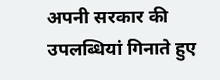अपनी सरकार की उपलब्धियां गिनाते हुए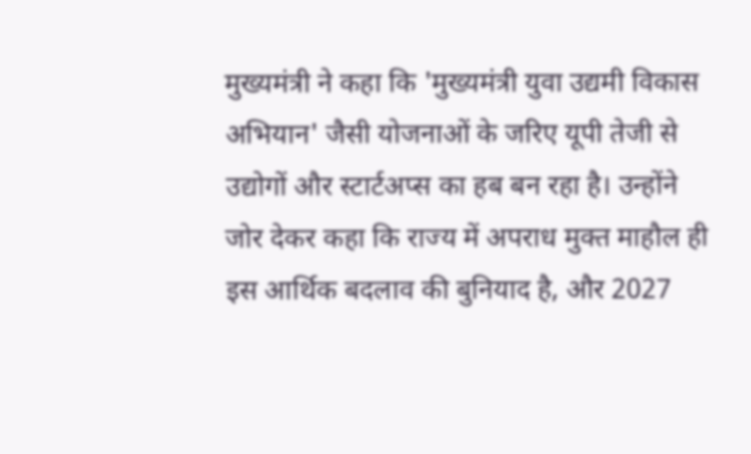मुख्यमंत्री ने कहा कि 'मुख्यमंत्री युवा उद्यमी विकास अभियान' जैसी योजनाओं के जरिए यूपी तेजी से उद्योगों और स्टार्टअप्स का हब बन रहा है। उन्होंने जोर देकर कहा कि राज्य में अपराध मुक्त माहौल ही इस आर्थिक बदलाव की बुनियाद है, और 2027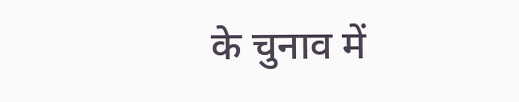के चुनाव में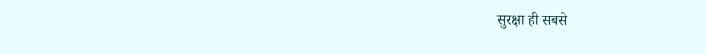सुरक्षा ही सबसे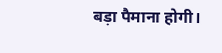बड़ा पैमाना होगी।